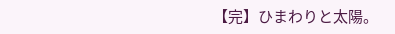【完】ひまわりと太陽。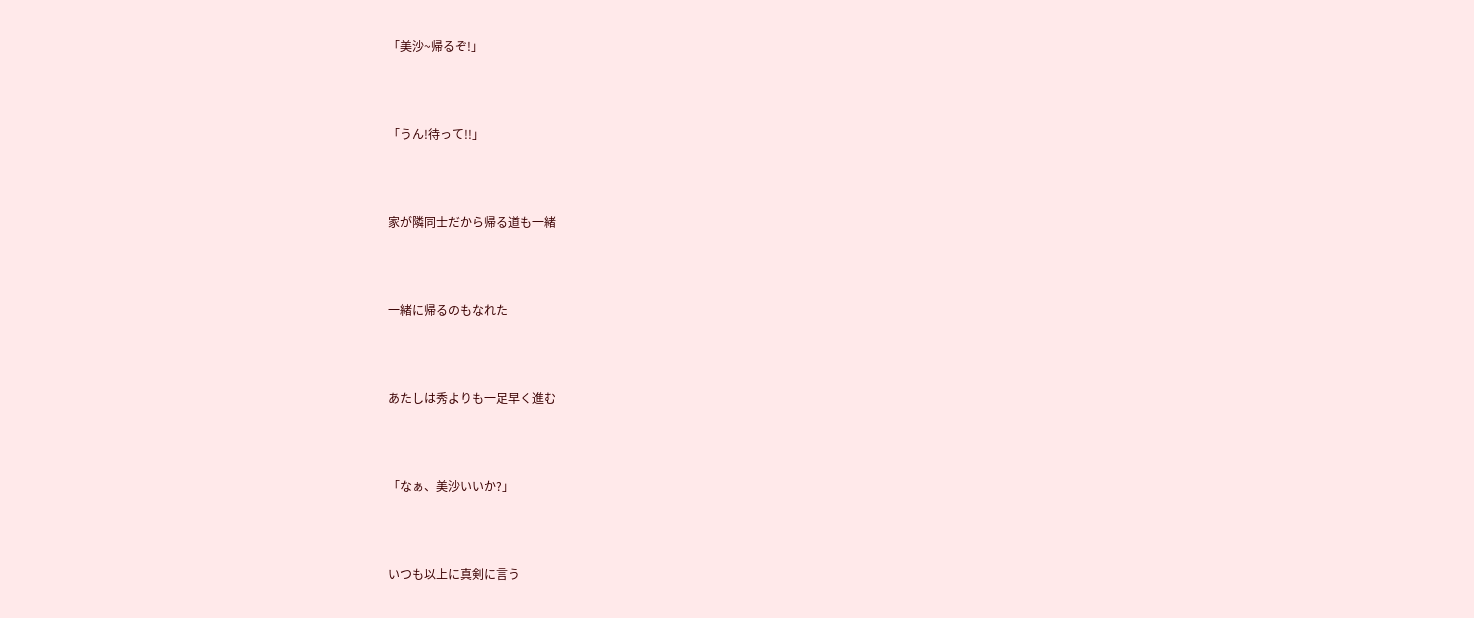「美沙~帰るぞ!」



「うん!待って!!」



家が隣同士だから帰る道も一緒



一緒に帰るのもなれた



あたしは秀よりも一足早く進む



「なぁ、美沙いいか?」



いつも以上に真剣に言う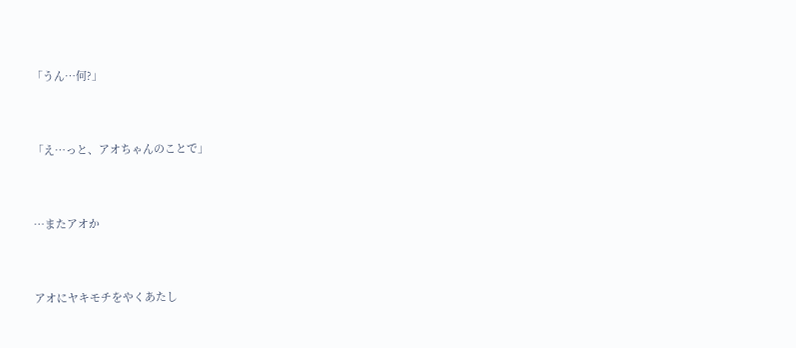「うん…何?」



「え…っと、アオちゃんのことで」



…またアオか



アオにヤキモチをやくあたし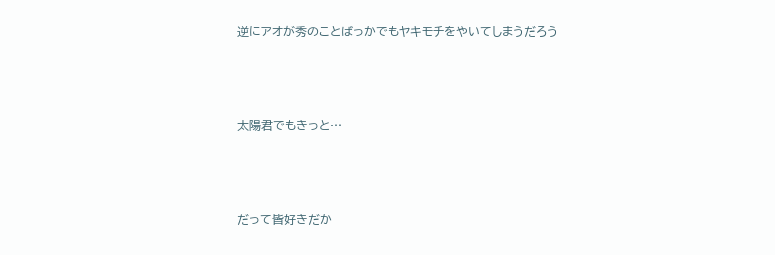逆にアオが秀のことばっかでもヤキモチをやいてしまうだろう



太陽君でもきっと…



だって皆好きだか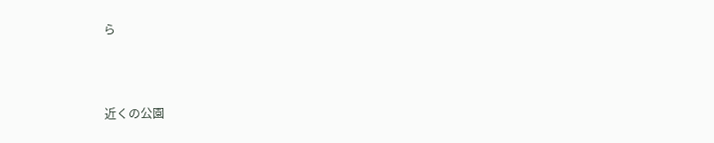ら



近くの公園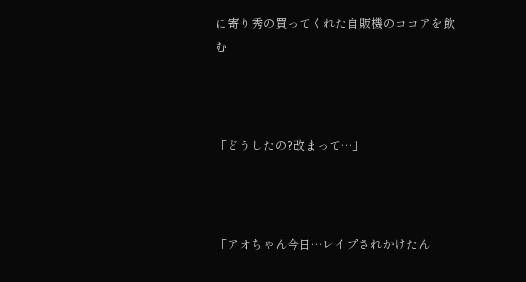に寄り秀の買ってくれた自販機のココアを飲む



「どうしたの?改まって…」



「アオちゃん今日…レイプされかけたん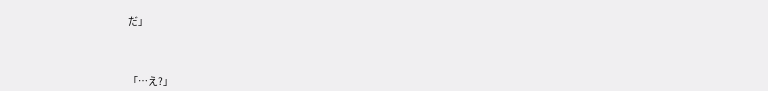だ」



「…え?」